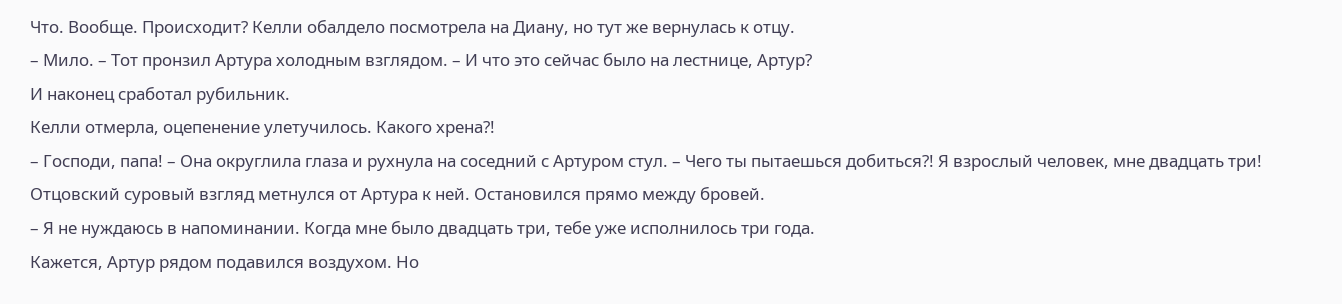Что. Вообще. Происходит? Келли обалдело посмотрела на Диану, но тут же вернулась к отцу.
– Мило. – Тот пронзил Артура холодным взглядом. – И что это сейчас было на лестнице, Артур?
И наконец сработал рубильник.
Келли отмерла, оцепенение улетучилось. Какого хрена?!
– Господи, папа! – Она округлила глаза и рухнула на соседний с Артуром стул. – Чего ты пытаешься добиться?! Я взрослый человек, мне двадцать три!
Отцовский суровый взгляд метнулся от Артура к ней. Остановился прямо между бровей.
– Я не нуждаюсь в напоминании. Когда мне было двадцать три, тебе уже исполнилось три года.
Кажется, Артур рядом подавился воздухом. Но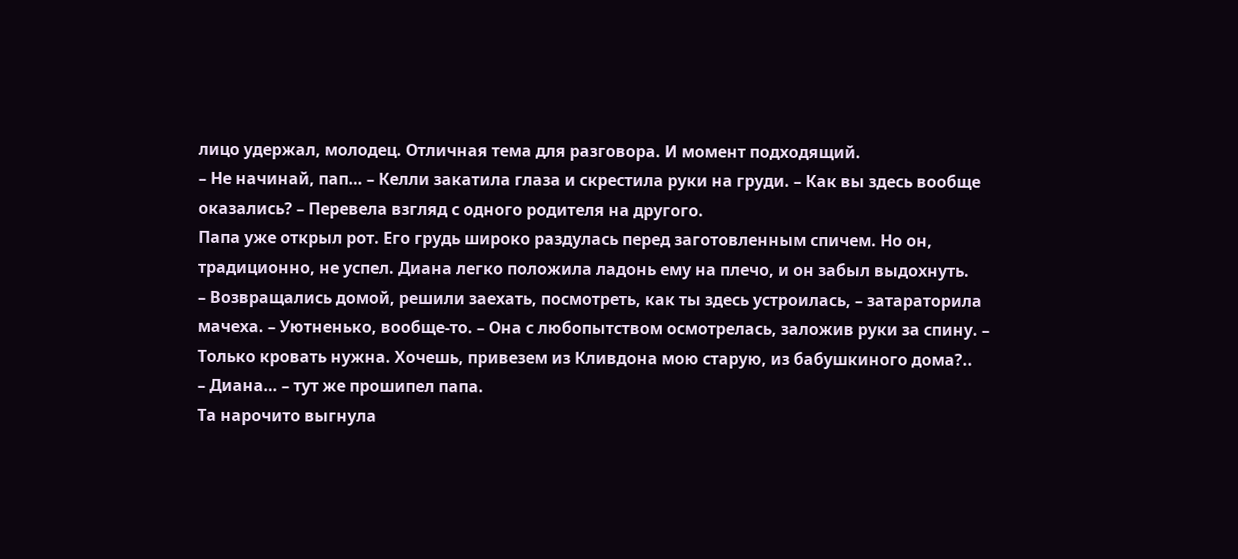лицо удержал, молодец. Отличная тема для разговора. И момент подходящий.
– Не начинай, пап… – Келли закатила глаза и скрестила руки на груди. – Как вы здесь вообще оказались? – Перевела взгляд с одного родителя на другого.
Папа уже открыл рот. Его грудь широко раздулась перед заготовленным спичем. Но он, традиционно, не успел. Диана легко положила ладонь ему на плечо, и он забыл выдохнуть.
– Возвращались домой, решили заехать, посмотреть, как ты здесь устроилась, – затараторила мачеха. – Уютненько, вообще-то. – Она с любопытством осмотрелась, заложив руки за спину. – Только кровать нужна. Хочешь, привезем из Кливдона мою старую, из бабушкиного дома?..
– Диана… – тут же прошипел папа.
Та нарочито выгнула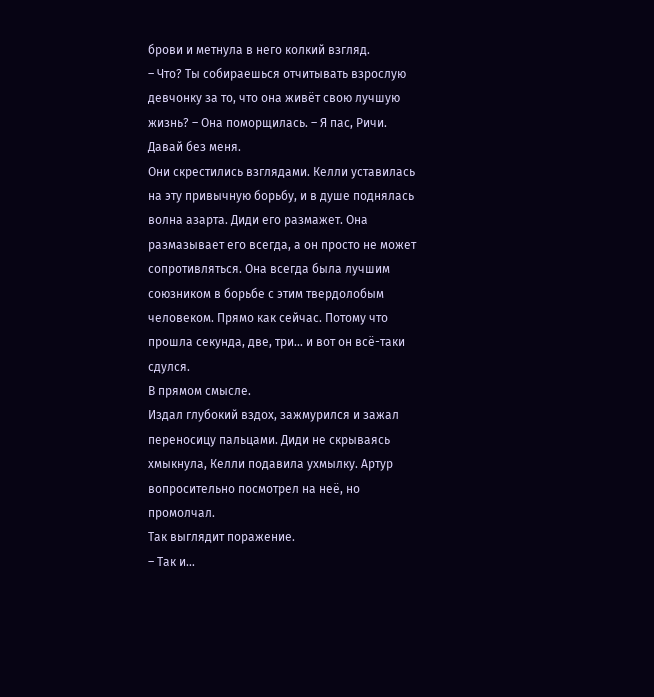брови и метнула в него колкий взгляд.
– Что? Ты собираешься отчитывать взрослую девчонку за то, что она живёт свою лучшую жизнь? – Она поморщилась. – Я пас, Ричи. Давай без меня.
Они скрестились взглядами. Келли уставилась на эту привычную борьбу, и в душе поднялась волна азарта. Диди его размажет. Она размазывает его всегда, а он просто не может сопротивляться. Она всегда была лучшим союзником в борьбе с этим твердолобым человеком. Прямо как сейчас. Потому что прошла секунда, две, три… и вот он всё-таки сдулся.
В прямом смысле.
Издал глубокий вздох, зажмурился и зажал переносицу пальцами. Диди не скрываясь хмыкнула, Келли подавила ухмылку. Артур вопросительно посмотрел на неё, но промолчал.
Так выглядит поражение.
– Так и…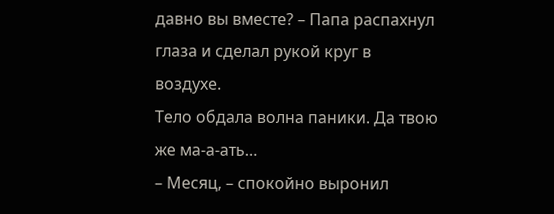давно вы вместе? – Папа распахнул глаза и сделал рукой круг в воздухе.
Тело обдала волна паники. Да твою же ма-а-ать…
– Месяц, – спокойно выронил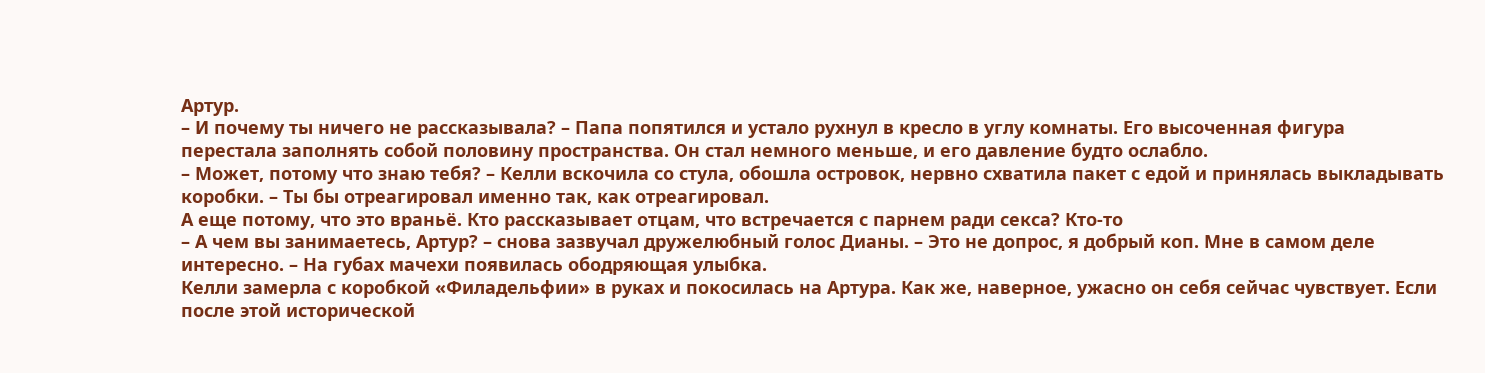Артур.
– И почему ты ничего не рассказывала? – Папа попятился и устало рухнул в кресло в углу комнаты. Его высоченная фигура перестала заполнять собой половину пространства. Он стал немного меньше, и его давление будто ослабло.
– Может, потому что знаю тебя? – Келли вскочила со стула, обошла островок, нервно схватила пакет с едой и принялась выкладывать коробки. – Ты бы отреагировал именно так, как отреагировал.
А еще потому, что это враньё. Кто рассказывает отцам, что встречается с парнем ради секса? Кто-то
– А чем вы занимаетесь, Артур? – снова зазвучал дружелюбный голос Дианы. – Это не допрос, я добрый коп. Мне в самом деле интересно. – На губах мачехи появилась ободряющая улыбка.
Келли замерла с коробкой «Филадельфии» в руках и покосилась на Артура. Как же, наверное, ужасно он себя сейчас чувствует. Если после этой исторической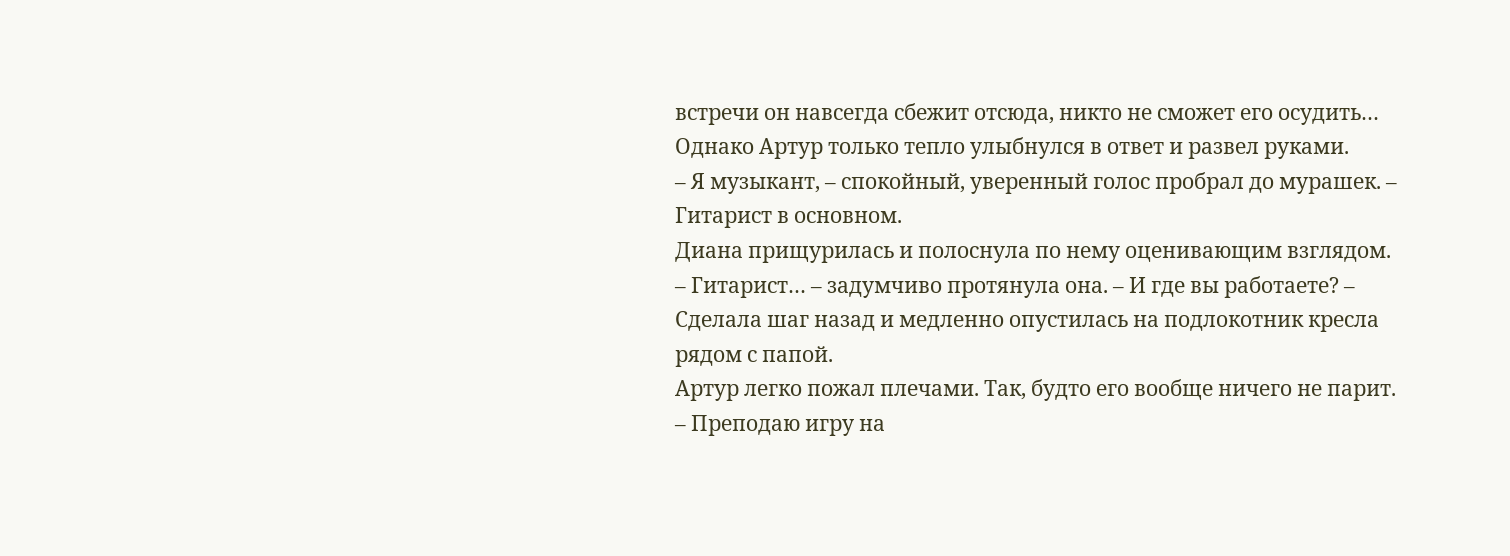встречи он навсегда сбежит отсюда, никто не сможет его осудить…
Однако Артур только тепло улыбнулся в ответ и развел руками.
– Я музыкант, – спокойный, уверенный голос пробрал до мурашек. – Гитарист в основном.
Диана прищурилась и полоснула по нему оценивающим взглядом.
– Гитарист… – задумчиво протянула она. – И где вы работаете? – Сделала шаг назад и медленно опустилась на подлокотник кресла рядом с папой.
Артур легко пожал плечами. Так, будто его вообще ничего не парит.
– Преподаю игру на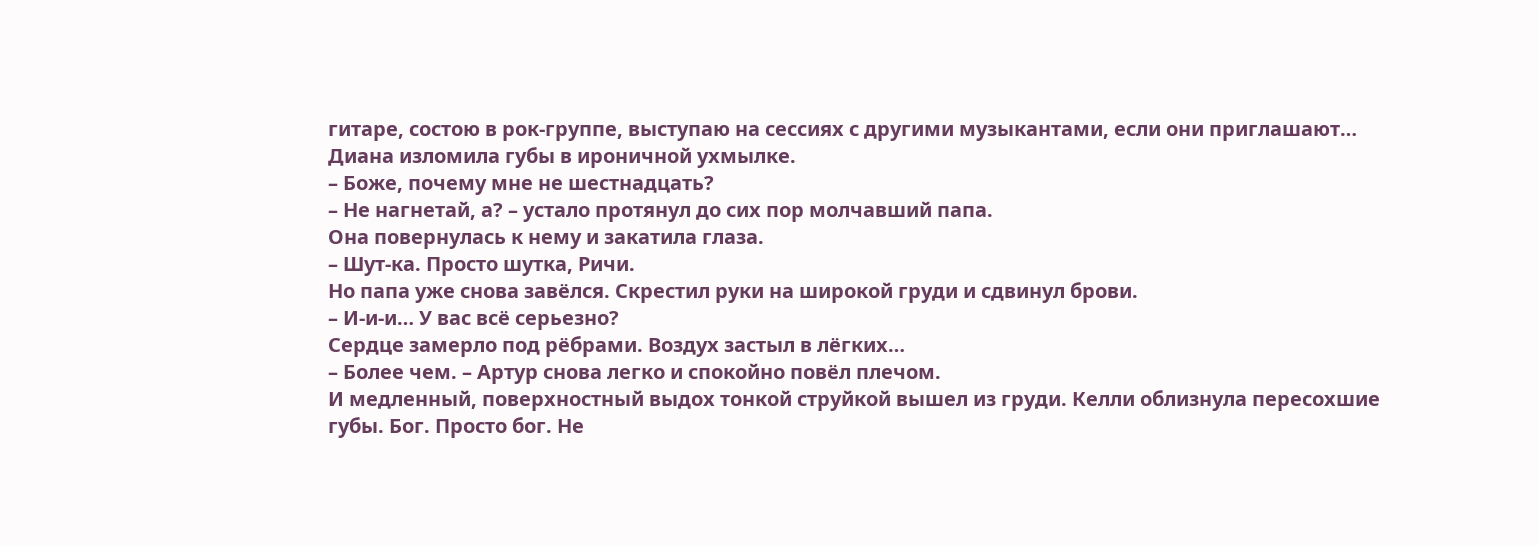гитаре, состою в рок-группе, выступаю на сессиях с другими музыкантами, если они приглашают…
Диана изломила губы в ироничной ухмылке.
– Боже, почему мне не шестнадцать?
– Не нагнетай, а? – устало протянул до сих пор молчавший папа.
Она повернулась к нему и закатила глаза.
– Шут-ка. Просто шутка, Ричи.
Но папа уже снова завёлся. Скрестил руки на широкой груди и сдвинул брови.
– И-и-и… У вас всё серьезно?
Сердце замерло под рёбрами. Воздух застыл в лёгких…
– Более чем. – Артур снова легко и спокойно повёл плечом.
И медленный, поверхностный выдох тонкой струйкой вышел из груди. Келли облизнула пересохшие губы. Бог. Просто бог. Не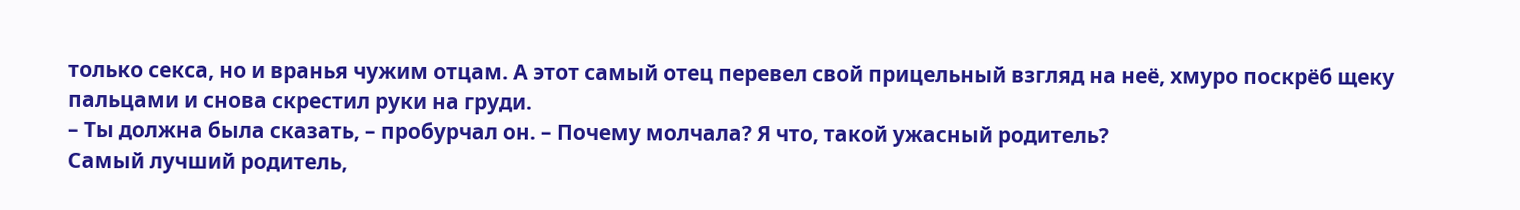только секса, но и вранья чужим отцам. А этот самый отец перевел свой прицельный взгляд на неё, хмуро поскрёб щеку пальцами и снова скрестил руки на груди.
– Ты должна была сказать, – пробурчал он. – Почему молчала? Я что, такой ужасный родитель?
Самый лучший родитель,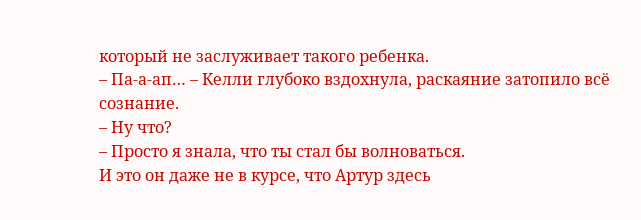который не заслуживает такого ребенка.
– Па-а-ап… – Келли глубоко вздохнула, раскаяние затопило всё сознание.
– Ну что?
– Просто я знала, что ты стал бы волноваться.
И это он даже не в курсе, что Артур здесь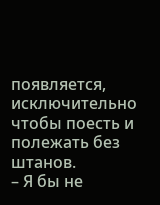появляется, исключительно чтобы поесть и полежать без штанов.
– Я бы не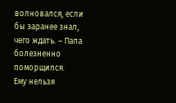волновался, если бы заранее знал, чего ждать. – Папа болезненно поморщился.
Ему нельзя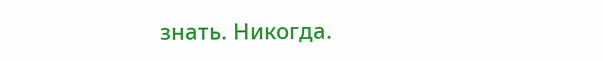знать. Никогда.